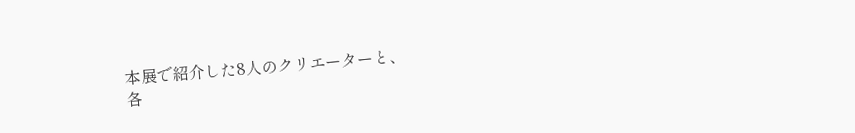本展で紹介した8人のクリエーターと、
各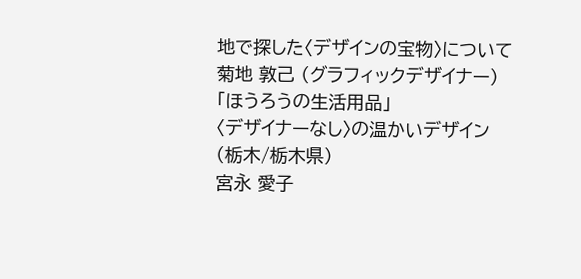地で探した〈デザインの宝物〉について
菊地 敦己 (グラフィックデザイナー)
「ほうろうの生活用品」
〈デザイナーなし〉の温かいデザイン
(栃木/栃木県)
宮永 愛子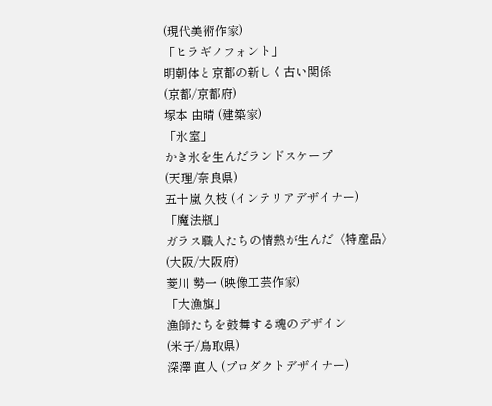(現代美術作家)
「ヒラギノフォント」
明朝体と京都の新しく古い関係
(京都/京都府)
塚本 由晴 (建築家)
「氷室」
かき氷を生んだランドスケープ
(天理/奈良県)
五十嵐 久枝 (インテリアデザイナー)
「魔法瓶」
ガラス職人たちの情熱が生んだ〈特産品〉
(大阪/大阪府)
菱川 勢一 (映像工芸作家)
「大漁旗」
漁師たちを鼓舞する魂のデザイン
(米子/鳥取県)
深澤 直人 (プロダクトデザイナー)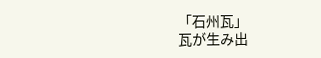「石州瓦」
瓦が生み出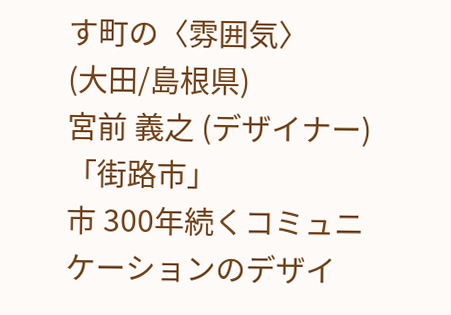す町の〈雰囲気〉
(大田/島根県)
宮前 義之 (デザイナー)
「街路市」
市 300年続くコミュニケーションのデザイ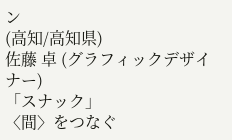ン
(高知/高知県)
佐藤 卓 (グラフィックデザイナー)
「スナック」
〈間〉をつなぐ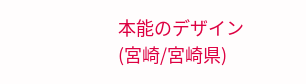本能のデザイン
(宮崎/宮崎県)